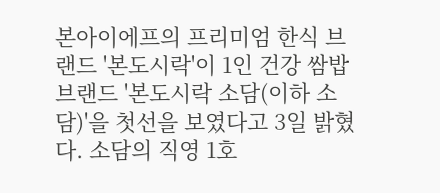본아이에프의 프리미엄 한식 브랜드 '본도시락'이 1인 건강 쌈밥 브랜드 '본도시락 소담(이하 소담)'을 첫선을 보였다고 3일 밝혔다. 소담의 직영 1호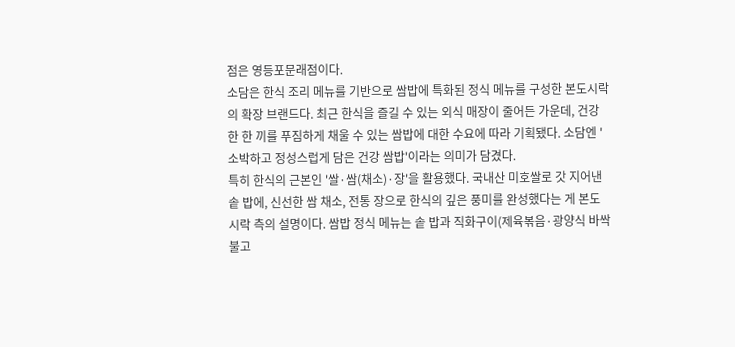점은 영등포문래점이다.
소담은 한식 조리 메뉴를 기반으로 쌈밥에 특화된 정식 메뉴를 구성한 본도시락의 확장 브랜드다. 최근 한식을 즐길 수 있는 외식 매장이 줄어든 가운데, 건강한 한 끼를 푸짐하게 채울 수 있는 쌈밥에 대한 수요에 따라 기획됐다. 소담엔 '소박하고 정성스럽게 담은 건강 쌈밥'이라는 의미가 담겼다.
특히 한식의 근본인 '쌀·쌈(채소)·장'을 활용했다. 국내산 미호쌀로 갓 지어낸 솥 밥에, 신선한 쌈 채소, 전통 장으로 한식의 깊은 풍미를 완성했다는 게 본도시락 측의 설명이다. 쌈밥 정식 메뉴는 솥 밥과 직화구이(제육볶음·광양식 바싹불고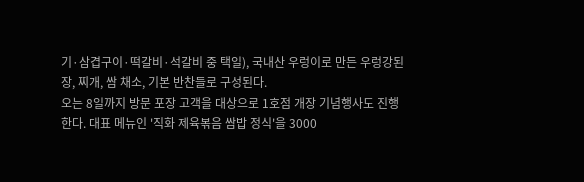기·삼겹구이·떡갈비·석갈비 중 택일), 국내산 우렁이로 만든 우렁강된장, 찌개, 쌈 채소, 기본 반찬들로 구성된다.
오는 8일까지 방문 포장 고객을 대상으로 1호점 개장 기념행사도 진행한다. 대표 메뉴인 '직화 제육볶음 쌈밥 정식'을 3000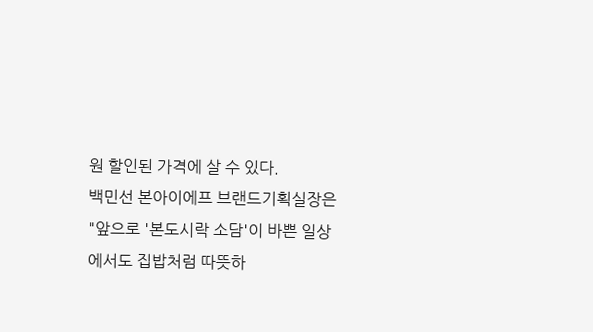원 할인된 가격에 살 수 있다.
백민선 본아이에프 브랜드기획실장은 "앞으로 '본도시락 소담'이 바쁜 일상에서도 집밥처럼 따뜻하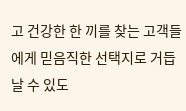고 건강한 한 끼를 찾는 고객들에게 믿음직한 선택지로 거듭날 수 있도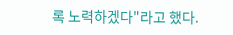록 노력하겠다"라고 했다.